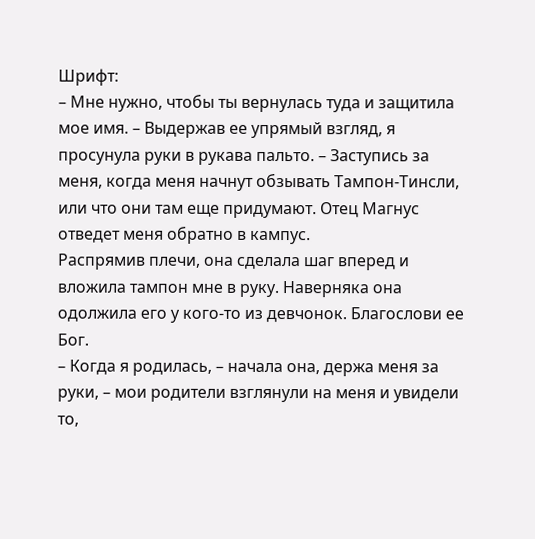Шрифт:
– Мне нужно, чтобы ты вернулась туда и защитила мое имя. – Выдержав ее упрямый взгляд, я просунула руки в рукава пальто. – Заступись за меня, когда меня начнут обзывать Тампон-Тинсли, или что они там еще придумают. Отец Магнус отведет меня обратно в кампус.
Распрямив плечи, она сделала шаг вперед и вложила тампон мне в руку. Наверняка она одолжила его у кого-то из девчонок. Благослови ее Бог.
– Когда я родилась, – начала она, держа меня за руки, – мои родители взглянули на меня и увидели то,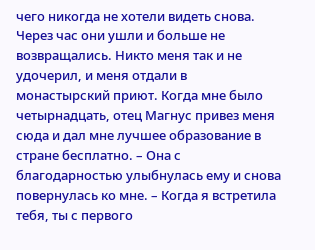чего никогда не хотели видеть снова. Через час они ушли и больше не возвращались. Никто меня так и не удочерил, и меня отдали в монастырский приют. Когда мне было четырнадцать, отец Магнус привез меня сюда и дал мне лучшее образование в стране бесплатно. – Она с благодарностью улыбнулась ему и снова повернулась ко мне. – Когда я встретила тебя, ты с первого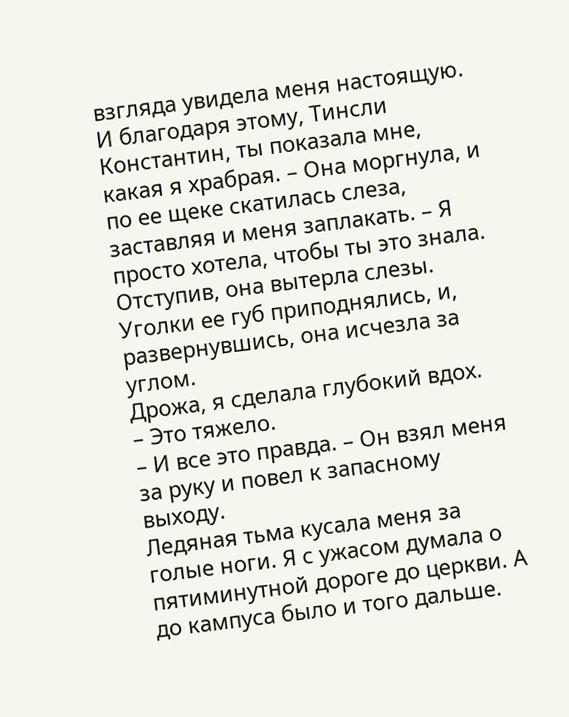взгляда увидела меня настоящую. И благодаря этому, Тинсли Константин, ты показала мне, какая я храбрая. – Она моргнула, и по ее щеке скатилась слеза, заставляя и меня заплакать. – Я просто хотела, чтобы ты это знала.
Отступив, она вытерла слезы. Уголки ее губ приподнялись, и, развернувшись, она исчезла за углом.
Дрожа, я сделала глубокий вдох.
– Это тяжело.
– И все это правда. – Он взял меня за руку и повел к запасному выходу.
Ледяная тьма кусала меня за голые ноги. Я с ужасом думала о пятиминутной дороге до церкви. А до кампуса было и того дальше.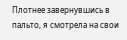Плотнее завернувшись в пальто, я смотрела на свои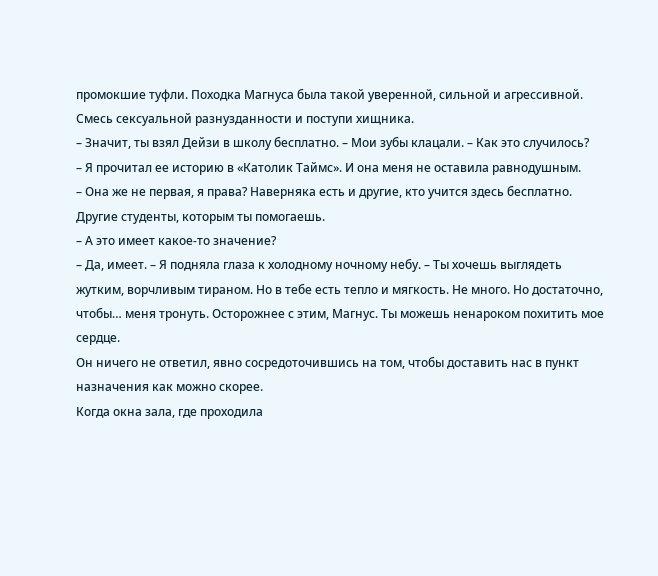промокшие туфли. Походка Магнуса была такой уверенной, сильной и агрессивной. Смесь сексуальной разнузданности и поступи хищника.
– Значит, ты взял Дейзи в школу бесплатно. – Мои зубы клацали. – Как это случилось?
– Я прочитал ее историю в «Католик Таймс». И она меня не оставила равнодушным.
– Она же не первая, я права? Наверняка есть и другие, кто учится здесь бесплатно. Другие студенты, которым ты помогаешь.
– А это имеет какое-то значение?
– Да, имеет. – Я подняла глаза к холодному ночному небу. – Ты хочешь выглядеть жутким, ворчливым тираном. Но в тебе есть тепло и мягкость. Не много. Но достаточно, чтобы… меня тронуть. Осторожнее с этим, Магнус. Ты можешь ненароком похитить мое сердце.
Он ничего не ответил, явно сосредоточившись на том, чтобы доставить нас в пункт назначения как можно скорее.
Когда окна зала, где проходила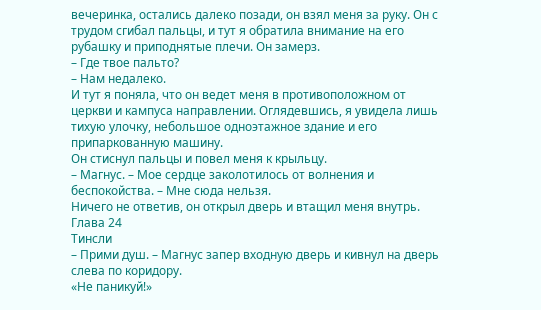вечеринка, остались далеко позади, он взял меня за руку. Он с трудом сгибал пальцы, и тут я обратила внимание на его рубашку и приподнятые плечи. Он замерз.
– Где твое пальто?
– Нам недалеко.
И тут я поняла, что он ведет меня в противоположном от церкви и кампуса направлении. Оглядевшись, я увидела лишь тихую улочку, небольшое одноэтажное здание и его припаркованную машину.
Он стиснул пальцы и повел меня к крыльцу.
– Магнус. – Мое сердце заколотилось от волнения и беспокойства. – Мне сюда нельзя.
Ничего не ответив, он открыл дверь и втащил меня внутрь.
Глава 24
Тинсли
– Прими душ. – Магнус запер входную дверь и кивнул на дверь слева по коридору.
«Не паникуй!»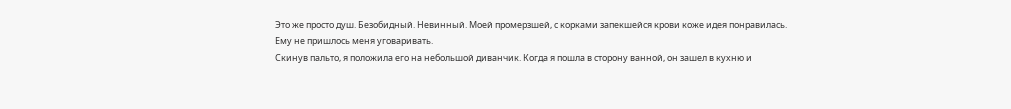Это же просто душ. Безобидный. Невинный. Моей промерзшей, с корками запекшейся крови коже идея понравилась.
Ему не пришлось меня уговаривать.
Скинув пальто, я положила его на небольшой диванчик. Когда я пошла в сторону ванной, он зашел в кухню и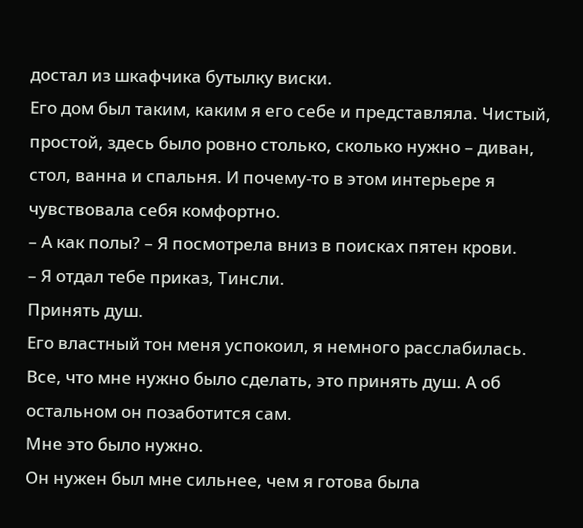достал из шкафчика бутылку виски.
Его дом был таким, каким я его себе и представляла. Чистый, простой, здесь было ровно столько, сколько нужно – диван, стол, ванна и спальня. И почему-то в этом интерьере я чувствовала себя комфортно.
– А как полы? – Я посмотрела вниз в поисках пятен крови.
– Я отдал тебе приказ, Тинсли.
Принять душ.
Его властный тон меня успокоил, я немного расслабилась. Все, что мне нужно было сделать, это принять душ. А об остальном он позаботится сам.
Мне это было нужно.
Он нужен был мне сильнее, чем я готова была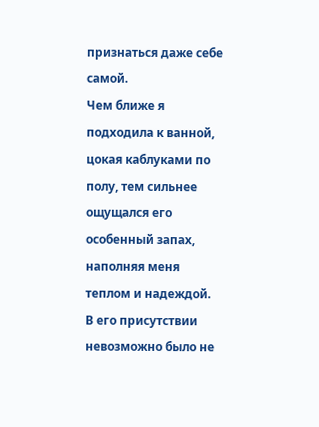признаться даже себе самой.
Чем ближе я подходила к ванной, цокая каблуками по полу, тем сильнее ощущался его особенный запах, наполняя меня теплом и надеждой.
В его присутствии невозможно было не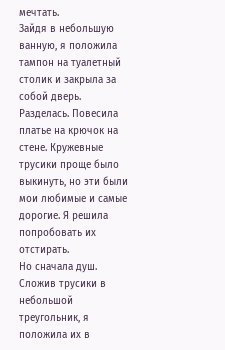мечтать.
Зайдя в небольшую ванную, я положила тампон на туалетный столик и закрыла за собой дверь. Разделась. Повесила платье на крючок на стене. Кружевные трусики проще было выкинуть, но эти были мои любимые и самые дорогие. Я решила попробовать их отстирать.
Но сначала душ.
Сложив трусики в небольшой треугольник, я положила их в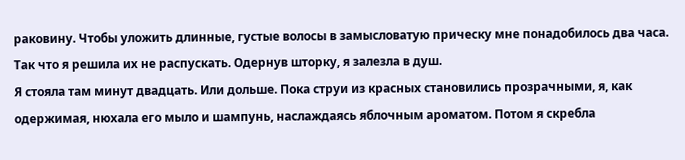раковину. Чтобы уложить длинные, густые волосы в замысловатую прическу мне понадобилось два часа. Так что я решила их не распускать. Одернув шторку, я залезла в душ.
Я стояла там минут двадцать. Или дольше. Пока струи из красных становились прозрачными, я, как одержимая, нюхала его мыло и шампунь, наслаждаясь яблочным ароматом. Потом я скребла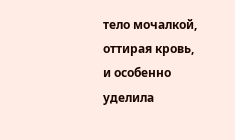тело мочалкой, оттирая кровь, и особенно уделила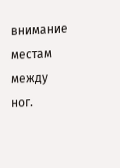внимание местам между ног.